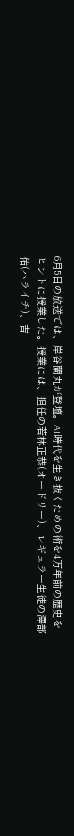6月5日の放送では、岸谷蘭丸が登壇。AI時代を生き抜くための術を4万年前の歴史をヒントに授業した。授業には、担任の若林正恭(オードリー)、レギュラー生徒の澤部佑(ハライチ)、吉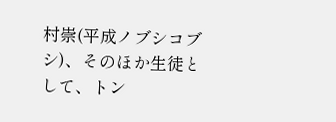村崇(平成ノブシコブシ)、そのほか生徒として、トン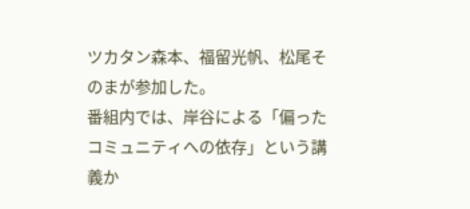ツカタン森本、福留光帆、松尾そのまが参加した。
番組内では、岸谷による「偏ったコミュニティへの依存」という講義か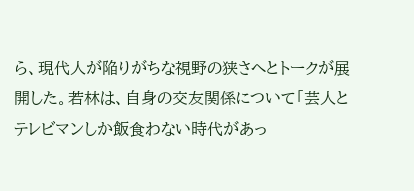ら、現代人が陥りがちな視野の狭さへとトークが展開した。若林は、自身の交友関係について「芸人とテレビマンしか飯食わない時代があっ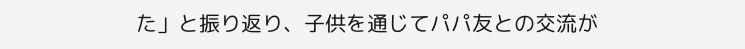た」と振り返り、子供を通じてパパ友との交流が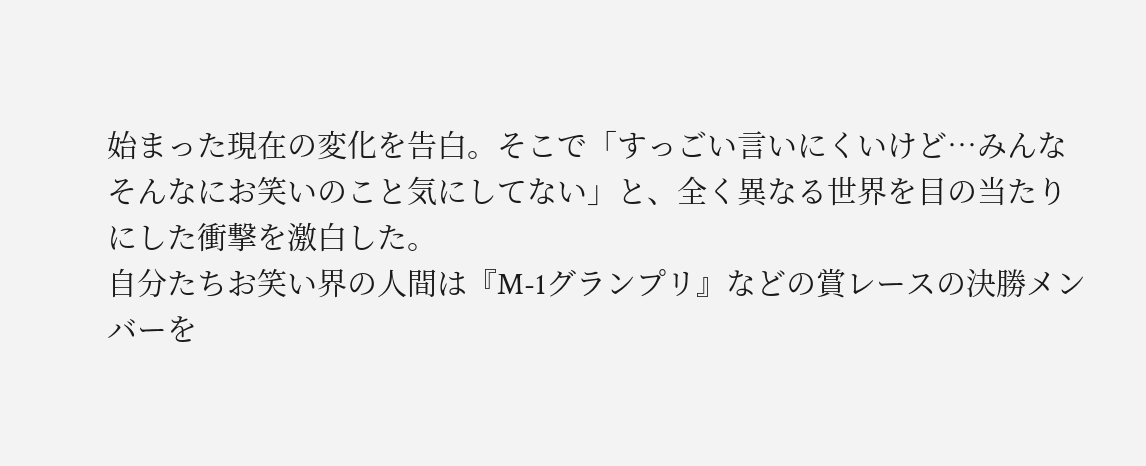始まった現在の変化を告白。そこで「すっごい言いにくいけど…みんなそんなにお笑いのこと気にしてない」と、全く異なる世界を目の当たりにした衝撃を激白した。
自分たちお笑い界の人間は『M-1グランプリ』などの賞レースの決勝メンバーを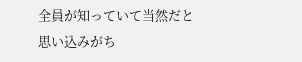全員が知っていて当然だと思い込みがち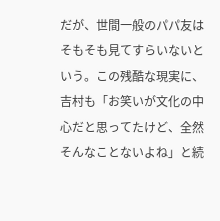だが、世間一般のパパ友はそもそも見てすらいないという。この残酷な現実に、吉村も「お笑いが文化の中心だと思ってたけど、全然そんなことないよね」と続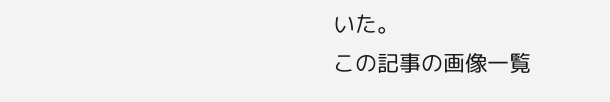いた。
この記事の画像一覧